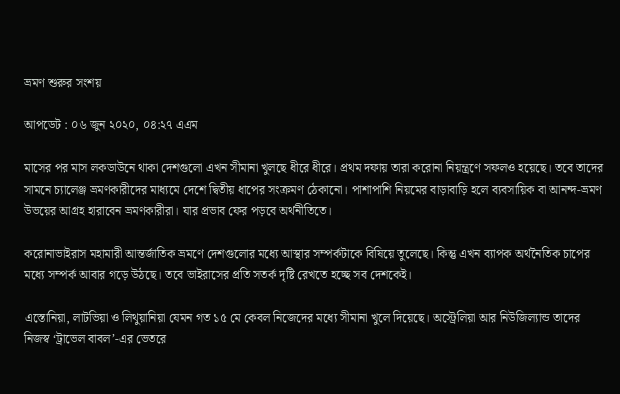ভ্রমণ শুরুর সংশয়

আপডেট : ০৬ জুন ২০২০, ০৪:২৭ এএম

মাসের পর মাস লকডাউনে থাকা দেশগুলো এখন সীমানা খুলছে ধীরে ধীরে। প্রথম দফায় তারা করোনা নিয়ন্ত্রণে সফলও হয়েছে। তবে তাদের সামনে চ্যালেঞ্জ ভ্রমণকারীদের মাধ্যমে দেশে দ্বিতীয় ধাপের সংক্রমণ ঠেকানো। পাশাপাশি নিয়মের বাড়াবাড়ি হলে ব্যবসায়িক বা আনন্দ-ভ্রমণ উভয়ের আগ্রহ হারাবেন ভ্রমণকারীরা। যার প্রভাব ফের পড়বে অর্থনীতিতে।

করোনাভাইরাস মহামারী আন্তর্জাতিক ভ্রমণে দেশগুলোর মধ্যে আস্থার সম্পর্কটাকে বিষিয়ে তুলেছে। কিন্তু এখন ব্যাপক অর্থনৈতিক চাপের মধ্যে সম্পর্ক আবার গড়ে উঠছে। তবে ভাইরাসের প্রতি সতর্ক দৃষ্টি রেখতে হচ্ছে সব দেশকেই।

এস্তোনিয়া, লাটভিয়া ও লিথুয়ানিয়া যেমন গত ১৫ মে কেবল নিজেদের মধ্যে সীমানা খুলে দিয়েছে। অস্ট্রেলিয়া আর নিউজিল্যান্ড তাদের নিজস্ব ‘ট্রাভেল বাবল’-এর ভেতরে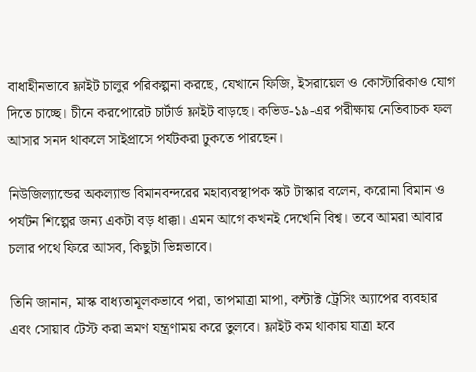বাধাহীনভাবে ফ্লাইট চালুর পরিকল্পনা করছে, যেখানে ফিজি, ইসরায়েল ও কোস্টারিকাও যোগ দিতে চাচ্ছে। চীনে করপোরেট চার্টার্ড ফ্লাইট বাড়ছে। কভিড-১৯-এর পরীক্ষায় নেতিবাচক ফল আসার সনদ থাকলে সাইপ্রাসে পর্যটকরা ঢুকতে পারছেন।

নিউজিল্যান্ডের অকল্যান্ড বিমানবন্দরের মহাব্যবস্থাপক স্কট টাস্কার বলেন, করোনা বিমান ও পর্যটন শিল্পের জন্য একটা বড় ধাক্কা। এমন আগে কখনই দেখেনি বিশ্ব। তবে আমরা আবার চলার পথে ফিরে আসব, কিছুটা ভিন্নভাবে।

তিনি জানান, মাস্ক বাধ্যতামূলকভাবে পরা, তাপমাত্রা মাপা, কন্টাক্ট ট্রেসিং অ্যাপের ব্যবহার এবং সোয়াব টেস্ট করা ভ্রমণ যন্ত্রণাময় করে তুলবে। ফ্লাইট কম থাকায় যাত্রা হবে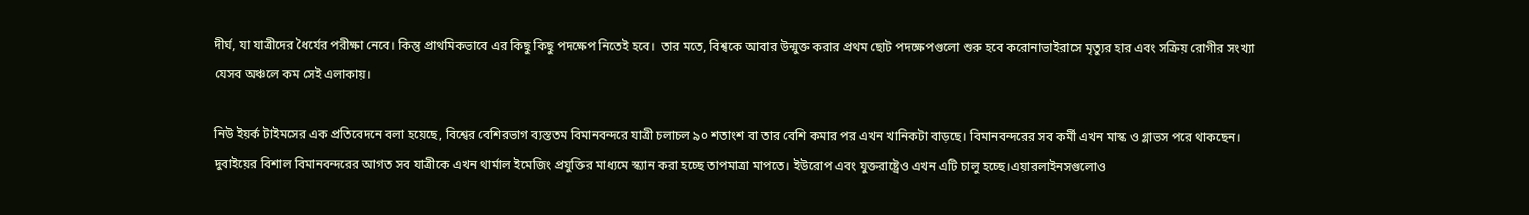দীর্ঘ, যা যাত্রীদের ধৈর্যের পরীক্ষা নেবে। কিন্তু প্রাথমিকভাবে এর কিছু কিছু পদক্ষেপ নিতেই হবে।  তার মতে, বিশ্বকে আবার উন্মুক্ত করার প্রথম ছোট পদক্ষেপগুলো শুরু হবে করোনাভাইরাসে মৃত্যুর হার এবং সক্রিয় রোগীর সংখ্যা যেসব অঞ্চলে কম সেই এলাকায়।

নিউ ইয়র্ক টাইমসের এক প্রতিবেদনে বলা হয়েছে, বিশ্বের বেশিরভাগ ব্যস্ততম বিমানবন্দরে যাত্রী চলাচল ৯০ শতাংশ বা তার বেশি কমার পর এখন খানিকটা বাড়ছে। বিমানবন্দরের সব কর্মী এখন মাস্ক ও গ্লাভস পরে থাকছেন। দুবাইয়ের বিশাল বিমানবন্দরের আগত সব যাত্রীকে এখন থার্মাল ইমেজিং প্রযুক্তির মাধ্যমে স্ক্যান করা হচ্ছে তাপমাত্রা মাপতে। ইউরোপ এবং যুক্তরাষ্ট্রেও এখন এটি চালু হচ্ছে।এয়ারলাইনসগুলোও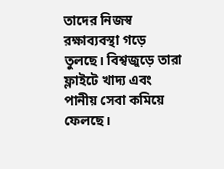তাদের নিজস্ব রক্ষাব্যবস্থা গড়ে তুলছে। বিশ্বজুড়ে তারা ফ্লাইটে খাদ্য এবং পানীয় সেবা কমিয়ে ফেলছে।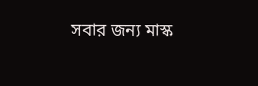সবার জন্য মাস্ক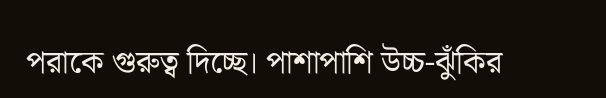পরাকে গুরুত্ব দিচ্ছে। পাশাপাশি উচ্চ-ঝুঁকির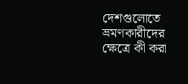দেশগুলোতে ভ্রমণকারীদের ক্ষেত্রে কী করা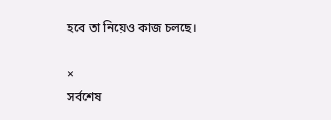হবে তা নিয়েও কাজ চলছে।

×
সর্বশেষ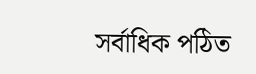সর্বাধিক পঠিত